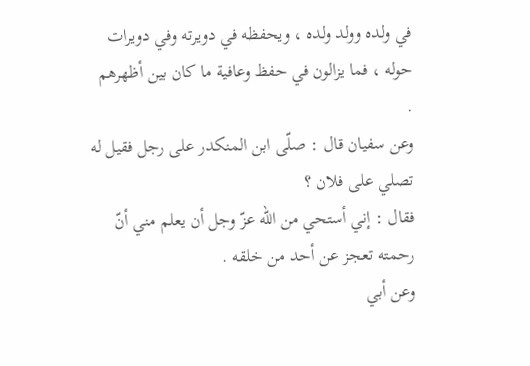في ولده وولد ولده ، ويحفظه في دويرته وفي دويرات حوله ، فما يزالون في حفظ وعافية ما كان بين أظهرهم .
وعن سفيان قال : صلّى ابن المنكدر على رجل فقيل له تصلي على فلان ؟
فقال : إني أستحي من اللّه عزّ وجل أن يعلم مني أنّ رحمته تعجز عن أحد من خلقه .
وعن أبي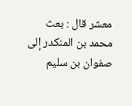معشر قال : بعث محمد بن المنكدر إلى صفوان بن سليم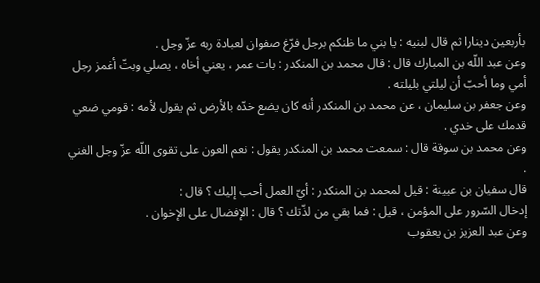بأربعين دينارا ثم قال لبنيه : يا بني ما ظنكم برجل فرّغ صفوان لعبادة ربه عزّ وجل .
وعن عبد اللّه بن المبارك قال : قال محمد بن المنكدر : بات عمر ، يعني أخاه ، يصلي وبتّ أغمز رجل أمي وما أحبّ أن ليلتي بليلته .
وعن جعفر بن سليمان ، عن محمد بن المنكدر أنه كان يضع خدّه بالأرض ثم يقول لأمه : قومي ضعي قدمك على خدي .
وعن محمد بن سوقة قال : سمعت محمد بن المنكدر يقول : نعم العون على تقوى اللّه عزّ وجل الغني .
قال سفيان بن عيينة : قيل لمحمد بن المنكدر : أيّ العمل أحب إليك ؟ قال :
إدخال السّرور على المؤمن ، قيل : فما بقي من لذّتك ؟ قال : الإفضال على الإخوان .
وعن عبد العزيز بن يعقوب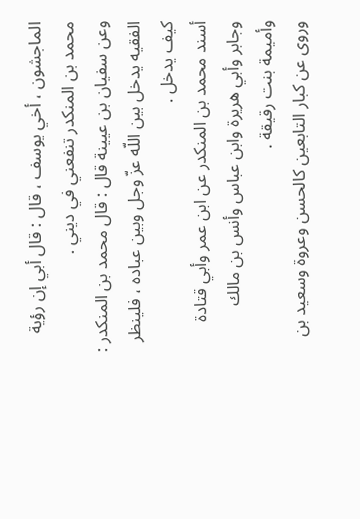الماجشون ، أخي يوسف ، قال : قال أبي إن رؤية محمد بن المنكدر تنفعني في ديني .
وعن سفيان بن عيينة قال : قال محمد بن المنكدر : الفقيه يدخل بين اللّه عزّ وجل وبين عباده ، فلينظر كيف يدخل .
أسند محمد بن المنكدر عن ابن عمر وأبي قتادة وجابر وأبي هريرة وابن عباس وأنس بن مالك وأميمة بنت رقيقة .
وروى عن كبار التابعين كالحسن وعروة وسعيد بن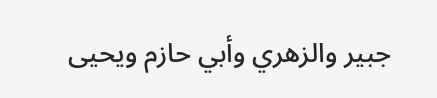جبير والزهري وأبي حازم ويحيى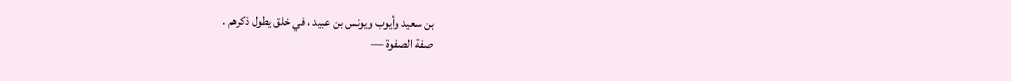بن سعيد وأيوب ويونس بن عبيد ، في خلق يطول ذكرهم .
صفة الصفوة —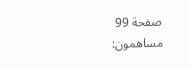صفحة 99
مساهمون: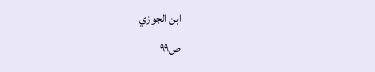ابن الجوزي
ص٩٩